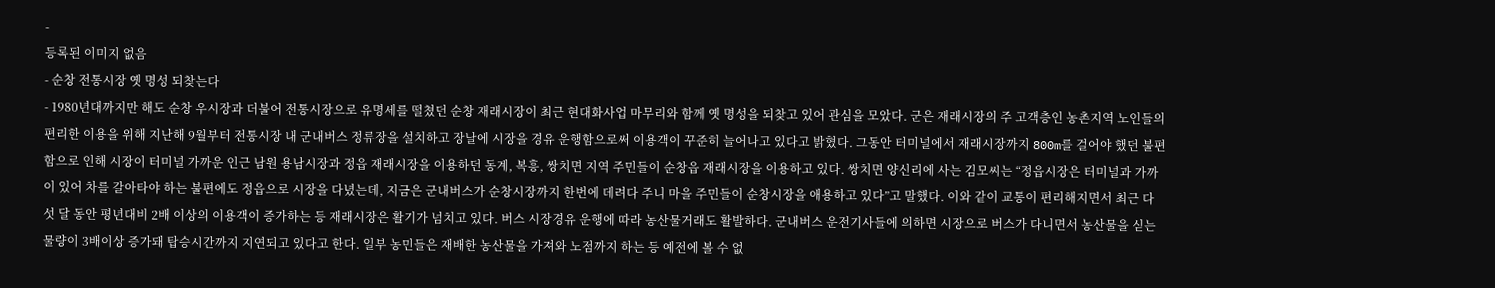-
등록된 이미지 없음
- 순창 전통시장 옛 명성 되찾는다
- 1980년대까지만 해도 순창 우시장과 더불어 전통시장으로 유명세를 떨쳤던 순창 재래시장이 최근 현대화사업 마무리와 함께 옛 명성을 되찾고 있어 관심을 모았다. 군은 재래시장의 주 고객층인 농촌지역 노인들의 편리한 이용을 위해 지난해 9월부터 전통시장 내 군내버스 정류장을 설치하고 장날에 시장을 경유 운행함으로써 이용객이 꾸준히 늘어나고 있다고 밝혔다. 그동안 터미널에서 재래시장까지 800m를 걸어야 했던 불편함으로 인해 시장이 터미널 가까운 인근 남원 용남시장과 정읍 재래시장을 이용하던 동계, 복흥, 쌍치면 지역 주민들이 순창읍 재래시장을 이용하고 있다. 쌍치면 양신리에 사는 김모씨는 “정읍시장은 터미널과 가까이 있어 차를 갈아타야 하는 불편에도 정읍으로 시장을 다녔는데, 지금은 군내버스가 순창시장까지 한번에 데려다 주니 마을 주민들이 순창시장을 애용하고 있다”고 말했다. 이와 같이 교통이 편리해지면서 최근 다섯 달 동안 평년대비 2배 이상의 이용객이 증가하는 등 재래시장은 활기가 넘치고 있다. 버스 시장경유 운행에 따라 농산물거래도 활발하다. 군내버스 운전기사들에 의하면 시장으로 버스가 다니면서 농산물을 싣는 물량이 3배이상 증가돼 탑승시간까지 지연되고 있다고 한다. 일부 농민들은 재배한 농산물을 가져와 노점까지 하는 등 예전에 볼 수 없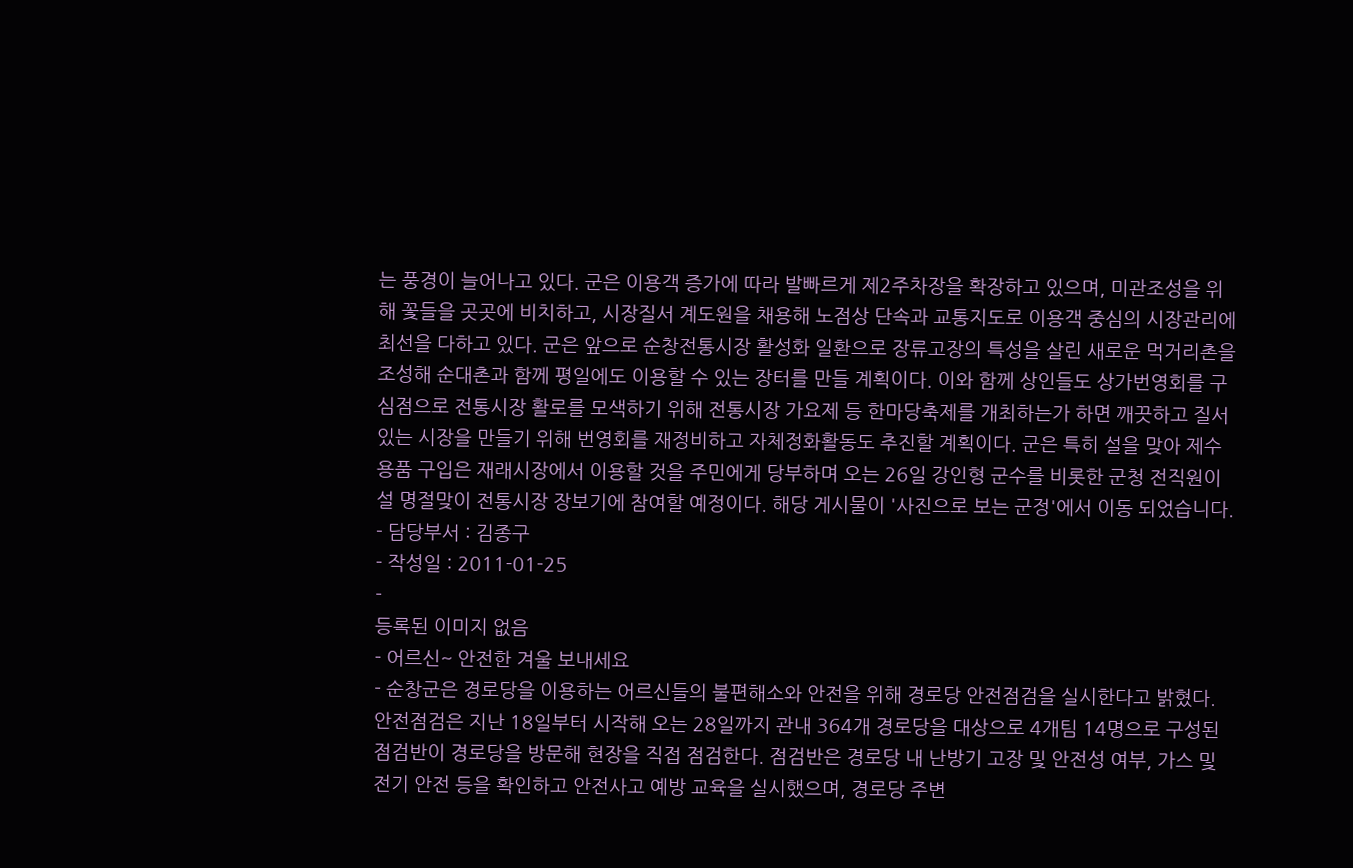는 풍경이 늘어나고 있다. 군은 이용객 증가에 따라 발빠르게 제2주차장을 확장하고 있으며, 미관조성을 위해 꽃들을 곳곳에 비치하고, 시장질서 계도원을 채용해 노점상 단속과 교통지도로 이용객 중심의 시장관리에 최선을 다하고 있다. 군은 앞으로 순창전통시장 활성화 일환으로 장류고장의 특성을 살린 새로운 먹거리촌을 조성해 순대촌과 함께 평일에도 이용할 수 있는 장터를 만들 계획이다. 이와 함께 상인들도 상가번영회를 구심점으로 전통시장 활로를 모색하기 위해 전통시장 가요제 등 한마당축제를 개최하는가 하면 깨끗하고 질서 있는 시장을 만들기 위해 번영회를 재정비하고 자체정화활동도 추진할 계획이다. 군은 특히 설을 맞아 제수용품 구입은 재래시장에서 이용할 것을 주민에게 당부하며 오는 26일 강인형 군수를 비롯한 군청 전직원이 설 명절맞이 전통시장 장보기에 참여할 예정이다. 해당 게시물이 '사진으로 보는 군정'에서 이동 되었습니다.
- 담당부서 : 김종구
- 작성일 : 2011-01-25
-
등록된 이미지 없음
- 어르신~ 안전한 겨울 보내세요
- 순창군은 경로당을 이용하는 어르신들의 불편해소와 안전을 위해 경로당 안전점검을 실시한다고 밝혔다. 안전점검은 지난 18일부터 시작해 오는 28일까지 관내 364개 경로당을 대상으로 4개팀 14명으로 구성된 점검반이 경로당을 방문해 현장을 직접 점검한다. 점검반은 경로당 내 난방기 고장 및 안전성 여부, 가스 및 전기 안전 등을 확인하고 안전사고 예방 교육을 실시했으며, 경로당 주변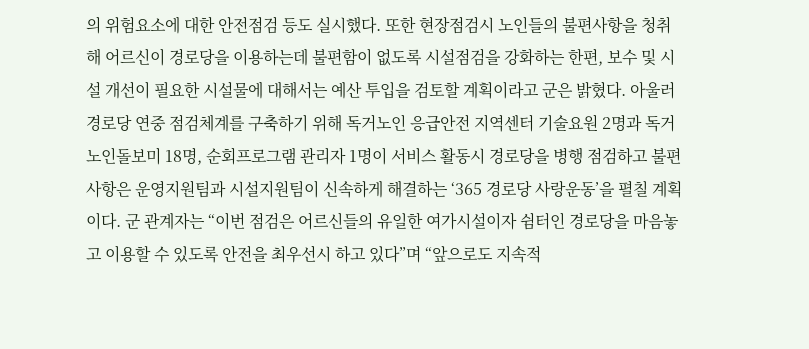의 위험요소에 대한 안전점검 등도 실시했다. 또한 현장점검시 노인들의 불편사항을 청취해 어르신이 경로당을 이용하는데 불편함이 없도록 시설점검을 강화하는 한편, 보수 및 시설 개선이 필요한 시설물에 대해서는 예산 투입을 검토할 계획이라고 군은 밝혔다. 아울러 경로당 연중 점검체계를 구축하기 위해 독거노인 응급안전 지역센터 기술요원 2명과 독거노인돌보미 18명, 순회프로그램 관리자 1명이 서비스 활동시 경로당을 병행 점검하고 불편사항은 운영지원팀과 시설지원팀이 신속하게 해결하는 ‘365 경로당 사랑운동’을 펼칠 계획이다. 군 관계자는 “이번 점검은 어르신들의 유일한 여가시설이자 쉼터인 경로당을 마음놓고 이용할 수 있도록 안전을 최우선시 하고 있다”며 “앞으로도 지속적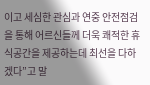이고 세심한 관심과 연중 안전점검을 통해 어르신들께 더욱 쾌적한 휴식공간을 제공하는데 최선을 다하겠다”고 말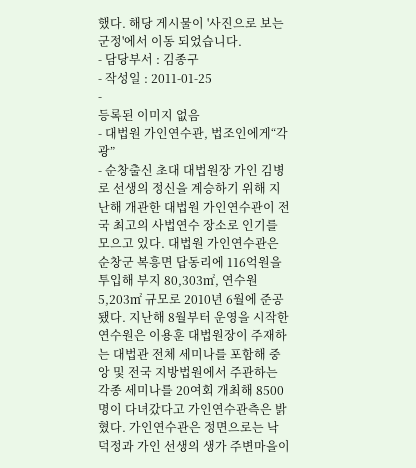했다. 해당 게시물이 '사진으로 보는 군정'에서 이동 되었습니다.
- 담당부서 : 김종구
- 작성일 : 2011-01-25
-
등록된 이미지 없음
- 대법원 가인연수관, 법조인에게“각광”
- 순창출신 초대 대법원장 가인 김병로 선생의 정신을 계승하기 위해 지난해 개관한 대법원 가인연수관이 전국 최고의 사법연수 장소로 인기를 모으고 있다. 대법원 가인연수관은 순창군 복흥면 답동리에 116억원을 투입해 부지 80,303㎡, 연수원 5,203㎡ 규모로 2010년 6월에 준공됐다. 지난해 8월부터 운영을 시작한 연수원은 이용훈 대법원장이 주재하는 대법관 전체 세미나를 포함해 중앙 및 전국 지방법원에서 주관하는 각종 세미나를 20여회 개최해 8500명이 다녀갔다고 가인연수관측은 밝혔다. 가인연수관은 정면으로는 낙덕정과 가인 선생의 생가 주변마을이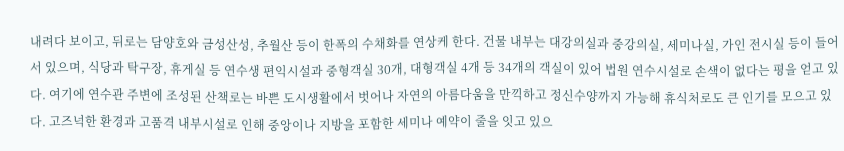내려다 보이고, 뒤로는 담양호와 금성산성, 추월산 등이 한폭의 수채화를 연상케 한다. 건물 내부는 대강의실과 중강의실, 세미나실, 가인 전시실 등이 들어서 있으며, 식당과 탁구장, 휴게실 등 연수생 편익시설과 중형객실 30개, 대형객실 4개 등 34개의 객실이 있어 법원 연수시설로 손색이 없다는 평을 얻고 있다. 여기에 연수관 주변에 조성된 산책로는 바쁜 도시생활에서 벗어나 자연의 아름다움을 만끽하고 정신수양까지 가능해 휴식처로도 큰 인기를 모으고 있다. 고즈넉한 환경과 고품격 내부시설로 인해 중앙이나 지방을 포함한 세미나 예약이 줄을 잇고 있으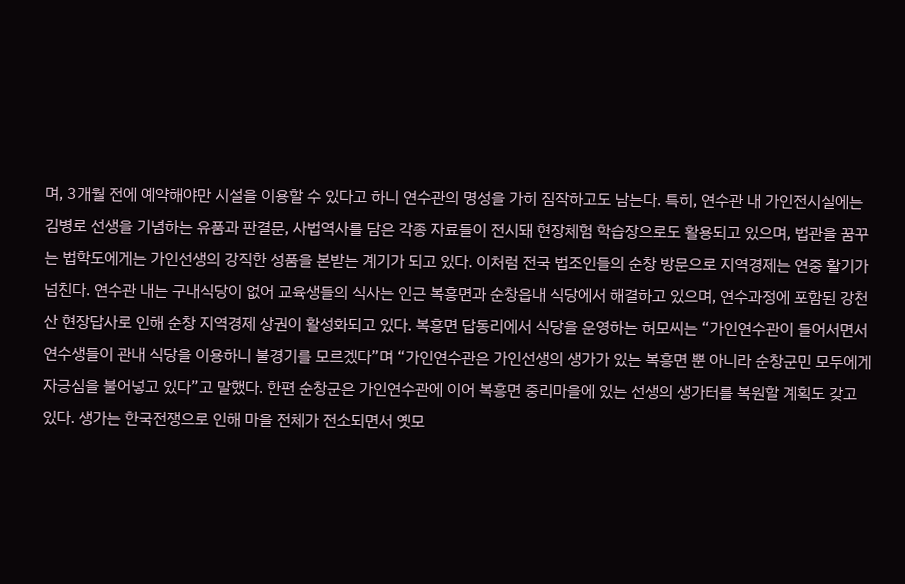며, 3개월 전에 예약해야만 시설을 이용할 수 있다고 하니 연수관의 명성을 가히 짐작하고도 남는다. 특히, 연수관 내 가인전시실에는 김병로 선생을 기념하는 유품과 판결문, 사법역사를 담은 각종 자료들이 전시돼 현장체험 학습장으로도 활용되고 있으며, 법관을 꿈꾸는 법학도에게는 가인선생의 강직한 성품을 본받는 계기가 되고 있다. 이처럼 전국 법조인들의 순창 방문으로 지역경제는 연중 활기가 넘친다. 연수관 내는 구내식당이 없어 교육생들의 식사는 인근 복흥면과 순창읍내 식당에서 해결하고 있으며, 연수과정에 포함된 강천산 현장답사로 인해 순창 지역경제 상권이 활성화되고 있다. 복흥면 답동리에서 식당을 운영하는 허모씨는 “가인연수관이 들어서면서 연수생들이 관내 식당을 이용하니 불경기를 모르겠다”며 “가인연수관은 가인선생의 생가가 있는 복흥면 뿐 아니라 순창군민 모두에게 자긍심을 불어넣고 있다”고 말했다. 한편 순창군은 가인연수관에 이어 복흥면 중리마을에 있는 선생의 생가터를 복원할 계획도 갖고 있다. 생가는 한국전쟁으로 인해 마을 전체가 전소되면서 옛모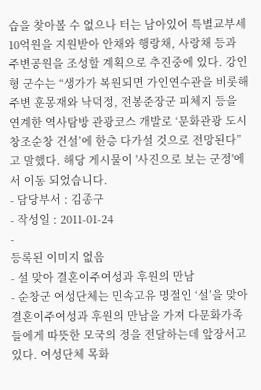습을 찾아볼 수 없으나 터는 남아있어 특별교부세 10억원을 지원받아 안채와 행랑채, 사랑채 등과 주변공원을 조성할 계획으로 추진중에 있다. 강인형 군수는 “생가가 복원되면 가인연수관을 비롯해 주변 훈몽재와 낙덕정, 전봉준장군 피체지 등을 연계한 역사탐방 관광코스 개발로 ‘문화관광 도시 창조순창 건설’에 한층 다가설 것으로 전망된다”고 말했다. 해당 게시물이 '사진으로 보는 군정'에서 이동 되었습니다.
- 담당부서 : 김종구
- 작성일 : 2011-01-24
-
등록된 이미지 없음
- 설 맞아 결혼이주여성과 후원의 만남
- 순창군 여성단체는 민속고유 명절인 ‘설’을 맞아 결혼이주여성과 후원의 만남을 가져 다문화가족들에게 따뜻한 모국의 정을 전달하는데 앞장서고 있다. 여성단체 목화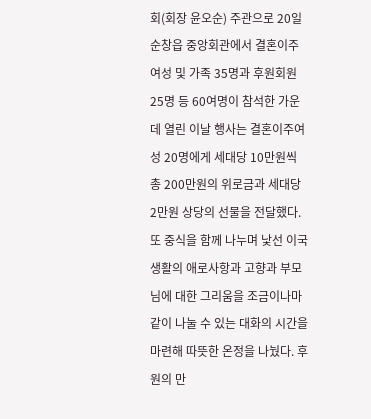회(회장 윤오순) 주관으로 20일 순창읍 중앙회관에서 결혼이주여성 및 가족 35명과 후원회원 25명 등 60여명이 참석한 가운데 열린 이날 행사는 결혼이주여성 20명에게 세대당 10만원씩 총 200만원의 위로금과 세대당 2만원 상당의 선물을 전달했다. 또 중식을 함께 나누며 낯선 이국생활의 애로사항과 고향과 부모님에 대한 그리움을 조금이나마 같이 나눌 수 있는 대화의 시간을 마련해 따뜻한 온정을 나눴다. 후원의 만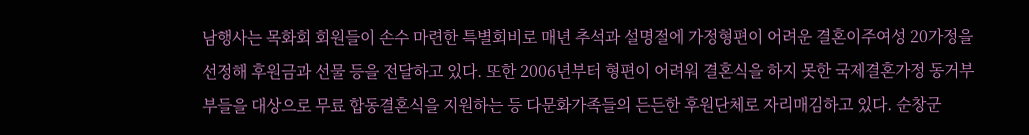남행사는 목화회 회원들이 손수 마련한 특별회비로 매년 추석과 설명절에 가정형편이 어려운 결혼이주여성 20가정을 선정해 후원금과 선물 등을 전달하고 있다. 또한 2006년부터 형편이 어려워 결혼식을 하지 못한 국제결혼가정 동거부부들을 대상으로 무료 합동결혼식을 지원하는 등 다문화가족들의 든든한 후원단체로 자리매김하고 있다. 순창군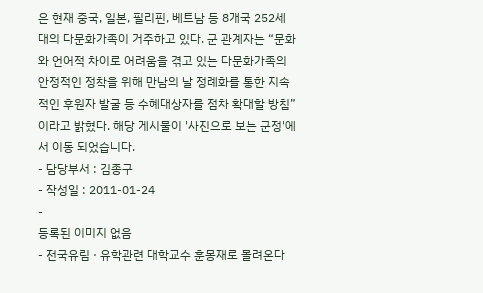은 현재 중국, 일본, 필리핀, 베트남 등 8개국 252세대의 다문화가족이 거주하고 있다. 군 관계자는 “문화와 언어적 차이로 어려움을 겪고 있는 다문화가족의 안정적인 정착을 위해 만남의 날 정례화를 통한 지속적인 후원자 발굴 등 수혜대상자를 점차 확대할 방침”이라고 밝혔다. 해당 게시물이 '사진으로 보는 군정'에서 이동 되었습니다.
- 담당부서 : 김종구
- 작성일 : 2011-01-24
-
등록된 이미지 없음
- 전국유림 · 유학관련 대학교수 훈몽재로 몰려온다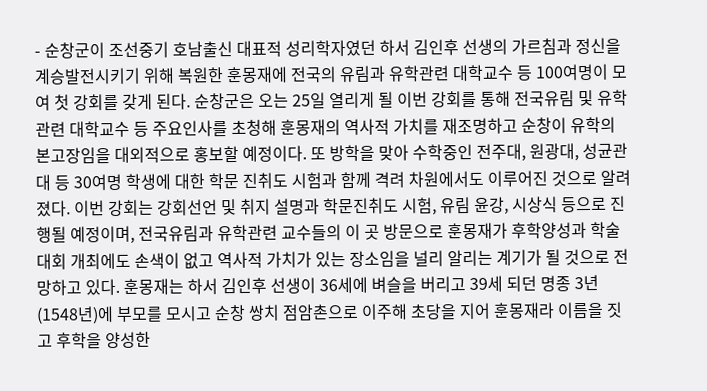- 순창군이 조선중기 호남출신 대표적 성리학자였던 하서 김인후 선생의 가르침과 정신을 계승발전시키기 위해 복원한 훈몽재에 전국의 유림과 유학관련 대학교수 등 100여명이 모여 첫 강회를 갖게 된다. 순창군은 오는 25일 열리게 될 이번 강회를 통해 전국유림 및 유학관련 대학교수 등 주요인사를 초청해 훈몽재의 역사적 가치를 재조명하고 순창이 유학의 본고장임을 대외적으로 홍보할 예정이다. 또 방학을 맞아 수학중인 전주대, 원광대, 성균관대 등 30여명 학생에 대한 학문 진취도 시험과 함께 격려 차원에서도 이루어진 것으로 알려졌다. 이번 강회는 강회선언 및 취지 설명과 학문진취도 시험, 유림 윤강, 시상식 등으로 진행될 예정이며, 전국유림과 유학관련 교수들의 이 곳 방문으로 훈몽재가 후학양성과 학술대회 개최에도 손색이 없고 역사적 가치가 있는 장소임을 널리 알리는 계기가 될 것으로 전망하고 있다. 훈몽재는 하서 김인후 선생이 36세에 벼슬을 버리고 39세 되던 명종 3년(1548년)에 부모를 모시고 순창 쌍치 점암촌으로 이주해 초당을 지어 훈몽재라 이름을 짓고 후학을 양성한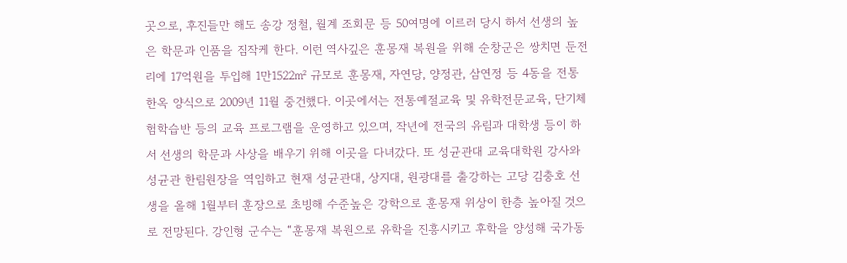곳으로, 후진들만 해도 송강 정철, 월계 조회문 등 50여명에 이르러 당시 하서 선생의 높은 학문과 인품을 짐작케 한다. 이런 역사깊은 훈몽재 복원을 위해 순창군은 쌍치면 둔전리에 17억원을 투입해 1만1522㎡ 규모로 훈몽재, 자연당, 양정관, 삼연정 등 4동을 전통한옥 양식으로 2009년 11월 중건했다. 이곳에서는 전통예절교육 및 유학전문교육, 단기체험학습반 등의 교육 프로그램을 운영하고 있으며, 작년에 전국의 유림과 대학생 등이 하서 선생의 학문과 사상을 배우기 위해 이곳을 다녀갔다. 또 성균관대 교육대학원 강사와 성균관 한림원장을 역임하고 현재 성균관대, 상지대, 원광대를 출강하는 고당 김충호 선생을 올해 1월부터 훈장으로 초빙해 수준높은 강학으로 훈몽재 위상이 한층 높아질 것으로 전망된다. 강인형 군수는 “훈몽재 복원으로 유학을 진흥시키고 후학을 양성해 국가동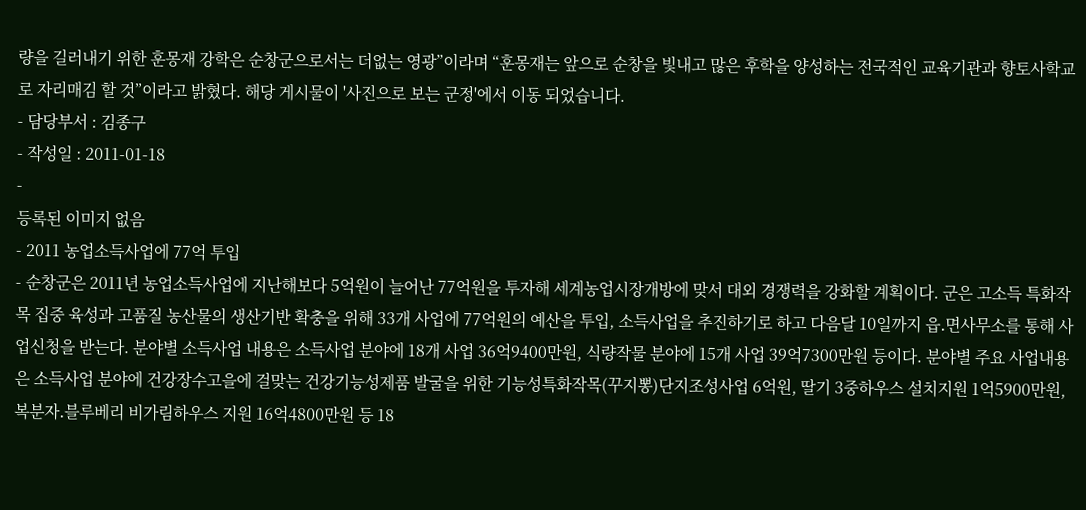량을 길러내기 위한 훈몽재 강학은 순창군으로서는 더없는 영광”이라며 “훈몽재는 앞으로 순창을 빛내고 많은 후학을 양성하는 전국적인 교육기관과 향토사학교로 자리매김 할 것”이라고 밝혔다. 해당 게시물이 '사진으로 보는 군정'에서 이동 되었습니다.
- 담당부서 : 김종구
- 작성일 : 2011-01-18
-
등록된 이미지 없음
- 2011 농업소득사업에 77억 투입
- 순창군은 2011년 농업소득사업에 지난해보다 5억원이 늘어난 77억원을 투자해 세계농업시장개방에 맞서 대외 경쟁력을 강화할 계획이다. 군은 고소득 특화작목 집중 육성과 고품질 농산물의 생산기반 확충을 위해 33개 사업에 77억원의 예산을 투입, 소득사업을 추진하기로 하고 다음달 10일까지 읍․면사무소를 통해 사업신청을 받는다. 분야별 소득사업 내용은 소득사업 분야에 18개 사업 36억9400만원, 식량작물 분야에 15개 사업 39억7300만원 등이다. 분야별 주요 사업내용은 소득사업 분야에 건강장수고을에 걸맞는 건강기능성제품 발굴을 위한 기능성특화작목(꾸지뽕)단지조성사업 6억원, 딸기 3중하우스 설치지원 1억5900만원, 복분자․블루베리 비가림하우스 지원 16억4800만원 등 18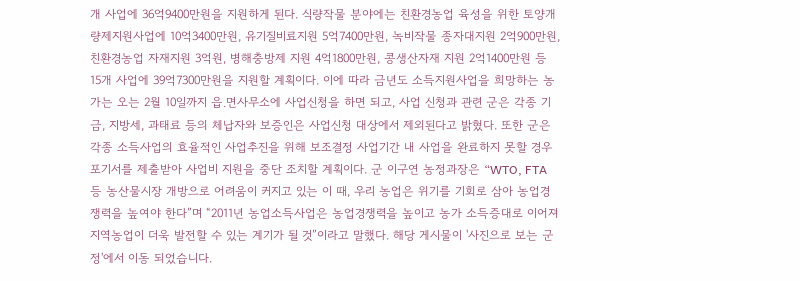개 사업에 36억9400만원을 지원하게 된다. 식량작물 분야에는 친환경농업 육성을 위한 토양개량제지원사업에 10억3400만원, 유기질비료지원 5억7400만원, 녹비작물 종자대지원 2억900만원, 친환경농업 자재지원 3억원, 병해충방제 지원 4억1800만원, 콩생산자재 지원 2억1400만원 등 15개 사업에 39억7300만원을 지원할 계획이다. 이에 따라 금년도 소득지원사업을 희망하는 농가는 오는 2월 10일까지 읍․면사무소에 사업신청을 하면 되고, 사업 신청과 관련 군은 각종 기금, 지방세, 과태료 등의 체납자와 보증인은 사업신청 대상에서 제외된다고 밝혔다. 또한 군은 각종 소득사업의 효율적인 사업추진을 위해 보조결정 사업기간 내 사업을 완료하지 못할 경우 포기서를 제출받아 사업비 지원을 중단 조치할 계획이다. 군 이구연 농정과장은 “WTO, FTA 등 농산물시장 개방으로 어려움이 커지고 있는 이 때, 우리 농업은 위기를 기회로 삼아 농업경쟁력을 높여야 한다”며 “2011년 농업소득사업은 농업경쟁력을 높이고 농가 소득증대로 이어져 지역농업이 더욱 발전할 수 있는 계기가 될 것”이라고 말했다. 해당 게시물이 '사진으로 보는 군정'에서 이동 되었습니다.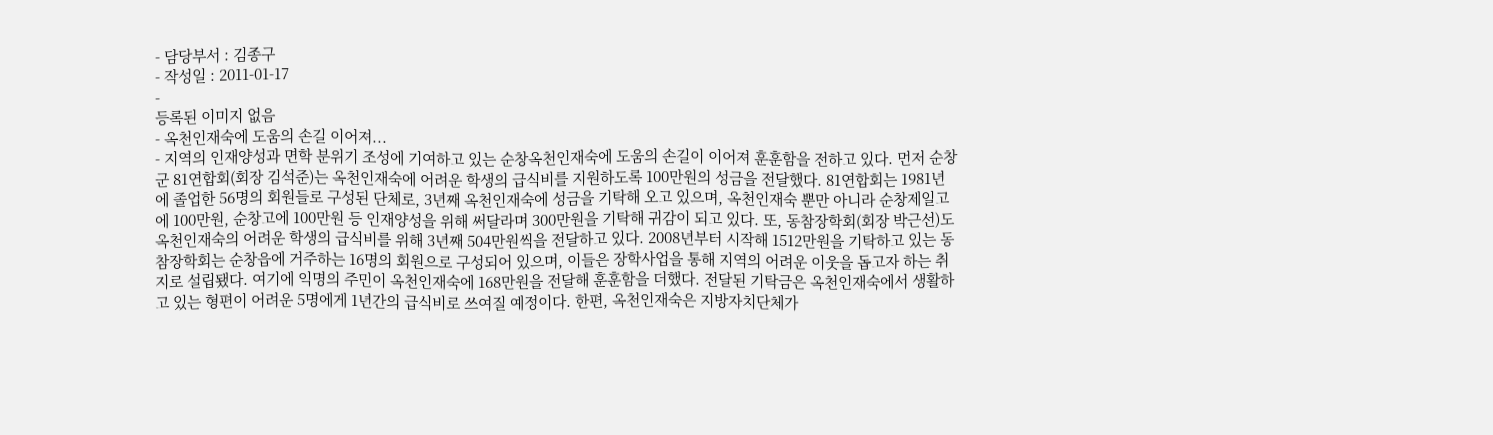- 담당부서 : 김종구
- 작성일 : 2011-01-17
-
등록된 이미지 없음
- 옥천인재숙에 도움의 손길 이어져...
- 지역의 인재양성과 면학 분위기 조성에 기여하고 있는 순창옥천인재숙에 도움의 손길이 이어져 훈훈함을 전하고 있다. 먼저 순창군 81연합회(회장 김석준)는 옥천인재숙에 어려운 학생의 급식비를 지원하도록 100만원의 성금을 전달했다. 81연합회는 1981년에 졸업한 56명의 회원들로 구성된 단체로, 3년째 옥천인재숙에 성금을 기탁해 오고 있으며, 옥천인재숙 뿐만 아니라 순창제일고에 100만원, 순창고에 100만원 등 인재양성을 위해 써달라며 300만원을 기탁해 귀감이 되고 있다. 또, 동참장학회(회장 박근선)도 옥천인재숙의 어려운 학생의 급식비를 위해 3년째 504만원씩을 전달하고 있다. 2008년부터 시작해 1512만원을 기탁하고 있는 동참장학회는 순창읍에 거주하는 16명의 회원으로 구성되어 있으며, 이들은 장학사업을 통해 지역의 어려운 이웃을 돕고자 하는 취지로 설립됐다. 여기에 익명의 주민이 옥천인재숙에 168만원을 전달해 훈훈함을 더했다. 전달된 기탁금은 옥천인재숙에서 생활하고 있는 형편이 어려운 5명에게 1년간의 급식비로 쓰여질 예정이다. 한편, 옥천인재숙은 지방자치단체가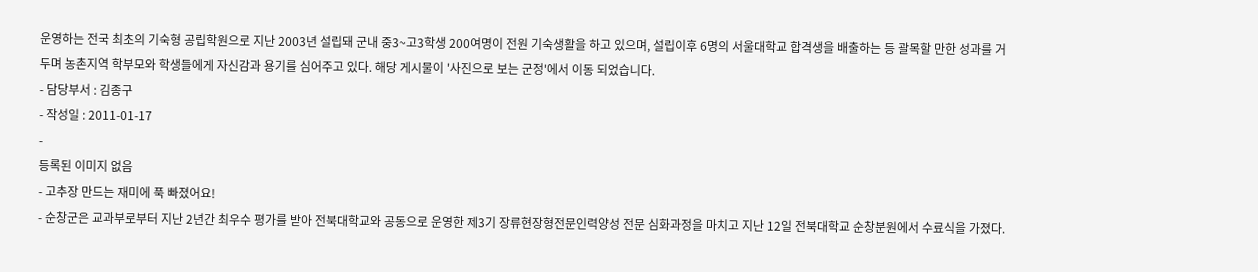운영하는 전국 최초의 기숙형 공립학원으로 지난 2003년 설립돼 군내 중3~고3학생 200여명이 전원 기숙생활을 하고 있으며, 설립이후 6명의 서울대학교 합격생을 배출하는 등 괄목할 만한 성과를 거두며 농촌지역 학부모와 학생들에게 자신감과 용기를 심어주고 있다. 해당 게시물이 '사진으로 보는 군정'에서 이동 되었습니다.
- 담당부서 : 김종구
- 작성일 : 2011-01-17
-
등록된 이미지 없음
- 고추장 만드는 재미에 푹 빠졌어요!
- 순창군은 교과부로부터 지난 2년간 최우수 평가를 받아 전북대학교와 공동으로 운영한 제3기 장류현장형전문인력양성 전문 심화과정을 마치고 지난 12일 전북대학교 순창분원에서 수료식을 가졌다.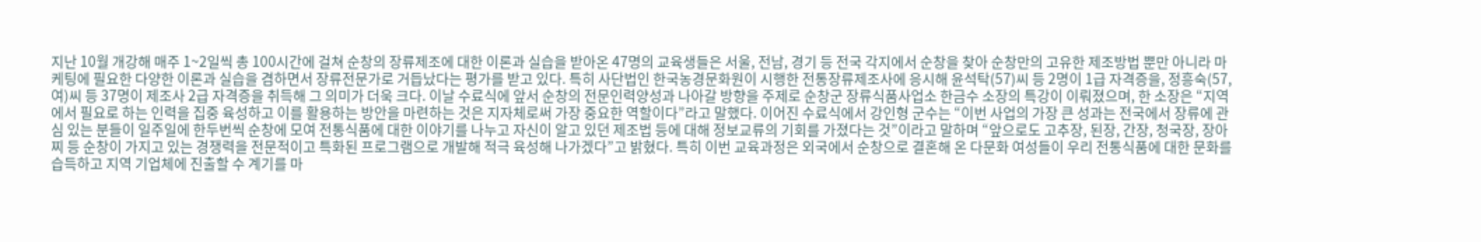지난 10월 개강해 매주 1~2일씩 총 100시간에 걸쳐 순창의 장류제조에 대한 이론과 실습을 받아온 47명의 교육생들은 서울, 전남, 경기 등 전국 각지에서 순창을 찾아 순창만의 고유한 제조방법 뿐만 아니라 마케팅에 필요한 다양한 이론과 실습을 겸하면서 장류전문가로 거듭났다는 평가를 받고 있다. 특히 사단법인 한국농경문화원이 시행한 전통장류제조사에 응시해 윤석탁(57)씨 등 2명이 1급 자격증을, 정흥숙(57, 여)씨 등 37명이 제조사 2급 자격증을 취득해 그 의미가 더욱 크다. 이날 수료식에 앞서 순창의 전문인력양성과 나아갈 방향을 주제로 순창군 장류식품사업소 한금수 소장의 특강이 이뤄졌으며, 한 소장은 “지역에서 필요로 하는 인력을 집중 육성하고 이를 활용하는 방안을 마련하는 것은 지자체로써 가장 중요한 역할이다”라고 말했다. 이어진 수료식에서 강인형 군수는 “이번 사업의 가장 큰 성과는 전국에서 장류에 관심 있는 분들이 일주일에 한두번씩 순창에 모여 전통식품에 대한 이야기를 나누고 자신이 알고 있던 제조법 등에 대해 정보교류의 기회를 가졌다는 것”이라고 말하며 “앞으로도 고추장, 된장, 간장, 청국장, 장아찌 등 순창이 가지고 있는 경쟁력을 전문적이고 특화된 프로그램으로 개발해 적극 육성해 나가겠다”고 밝혔다. 특히 이번 교육과정은 외국에서 순창으로 결혼해 온 다문화 여성들이 우리 전통식품에 대한 문화를 습득하고 지역 기업체에 진출할 수 계기를 마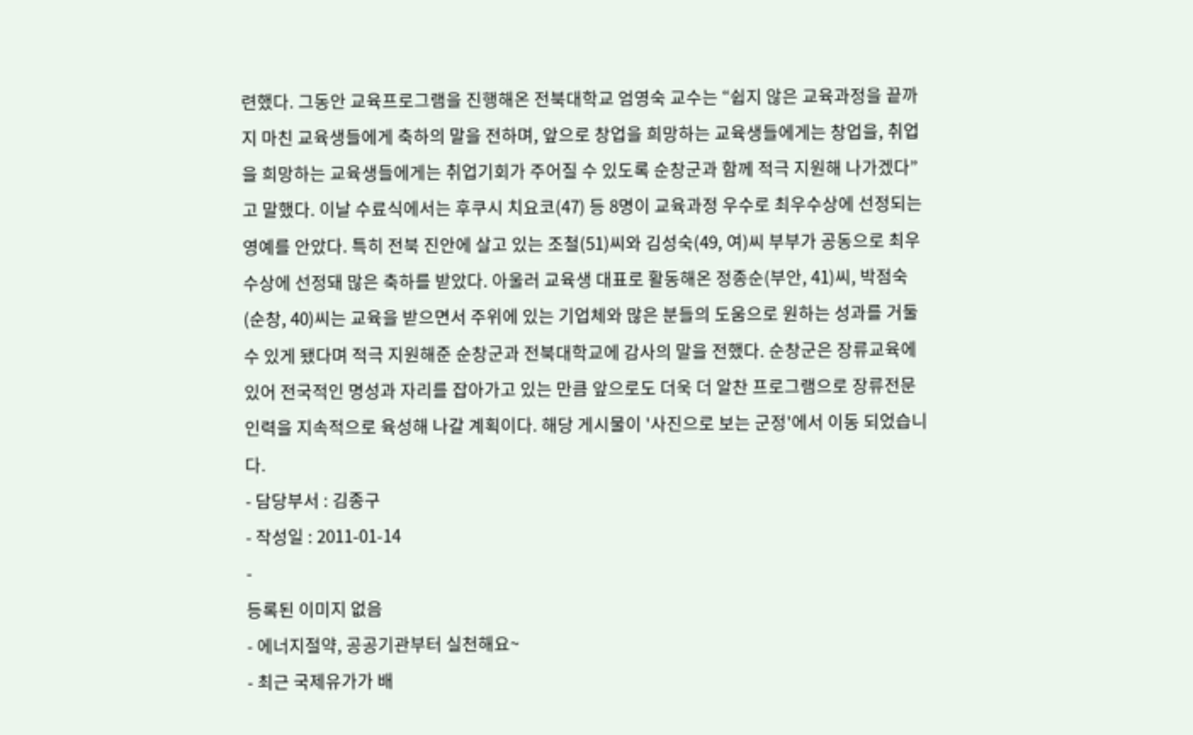련했다. 그동안 교육프로그램을 진행해온 전북대학교 엄영숙 교수는 “쉽지 않은 교육과정을 끝까지 마친 교육생들에게 축하의 말을 전하며, 앞으로 창업을 희망하는 교육생들에게는 창업을, 취업을 희망하는 교육생들에게는 취업기회가 주어질 수 있도록 순창군과 함께 적극 지원해 나가겠다”고 말했다. 이날 수료식에서는 후쿠시 치요코(47) 등 8명이 교육과정 우수로 최우수상에 선정되는 영예를 안았다. 특히 전북 진안에 살고 있는 조철(51)씨와 김성숙(49, 여)씨 부부가 공동으로 최우수상에 선정돼 많은 축하를 받았다. 아울러 교육생 대표로 활동해온 정종순(부안, 41)씨, 박점숙(순창, 40)씨는 교육을 받으면서 주위에 있는 기업체와 많은 분들의 도움으로 원하는 성과를 거둘 수 있게 됐다며 적극 지원해준 순창군과 전북대학교에 감사의 말을 전했다. 순창군은 장류교육에 있어 전국적인 명성과 자리를 잡아가고 있는 만큼 앞으로도 더욱 더 알찬 프로그램으로 장류전문인력을 지속적으로 육성해 나갈 계획이다. 해당 게시물이 '사진으로 보는 군정'에서 이동 되었습니다.
- 담당부서 : 김종구
- 작성일 : 2011-01-14
-
등록된 이미지 없음
- 에너지절약, 공공기관부터 실천해요~
- 최근 국제유가가 배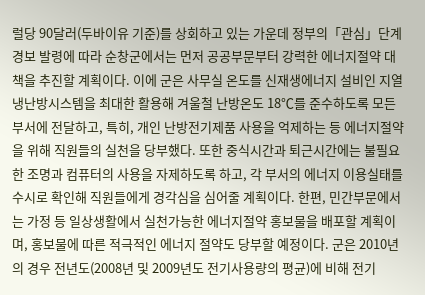럴당 90달러(두바이유 기준)를 상회하고 있는 가운데 정부의「관심」단계 경보 발령에 따라 순창군에서는 먼저 공공부문부터 강력한 에너지절약 대책을 추진할 계획이다. 이에 군은 사무실 온도를 신재생에너지 설비인 지열냉난방시스템을 최대한 활용해 겨울철 난방온도 18℃를 준수하도록 모든 부서에 전달하고, 특히, 개인 난방전기제품 사용을 억제하는 등 에너지절약을 위해 직원들의 실천을 당부했다. 또한 중식시간과 퇴근시간에는 불필요한 조명과 컴퓨터의 사용을 자제하도록 하고, 각 부서의 에너지 이용실태를 수시로 확인해 직원들에게 경각심을 심어줄 계획이다. 한편, 민간부문에서는 가정 등 일상생활에서 실천가능한 에너지절약 홍보물을 배포할 계획이며, 홍보물에 따른 적극적인 에너지 절약도 당부할 예정이다. 군은 2010년의 경우 전년도(2008년 및 2009년도 전기사용량의 평균)에 비해 전기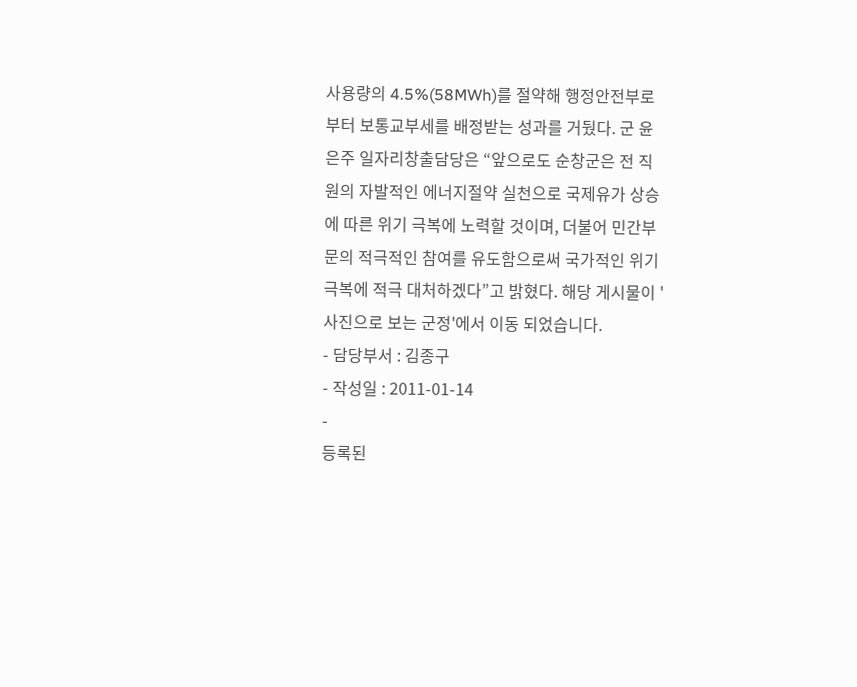사용량의 4.5%(58MWh)를 절약해 행정안전부로부터 보통교부세를 배정받는 성과를 거뒀다. 군 윤은주 일자리창출담당은 “앞으로도 순창군은 전 직원의 자발적인 에너지절약 실천으로 국제유가 상승에 따른 위기 극복에 노력할 것이며, 더불어 민간부문의 적극적인 참여를 유도함으로써 국가적인 위기 극복에 적극 대처하겠다”고 밝혔다. 해당 게시물이 '사진으로 보는 군정'에서 이동 되었습니다.
- 담당부서 : 김종구
- 작성일 : 2011-01-14
-
등록된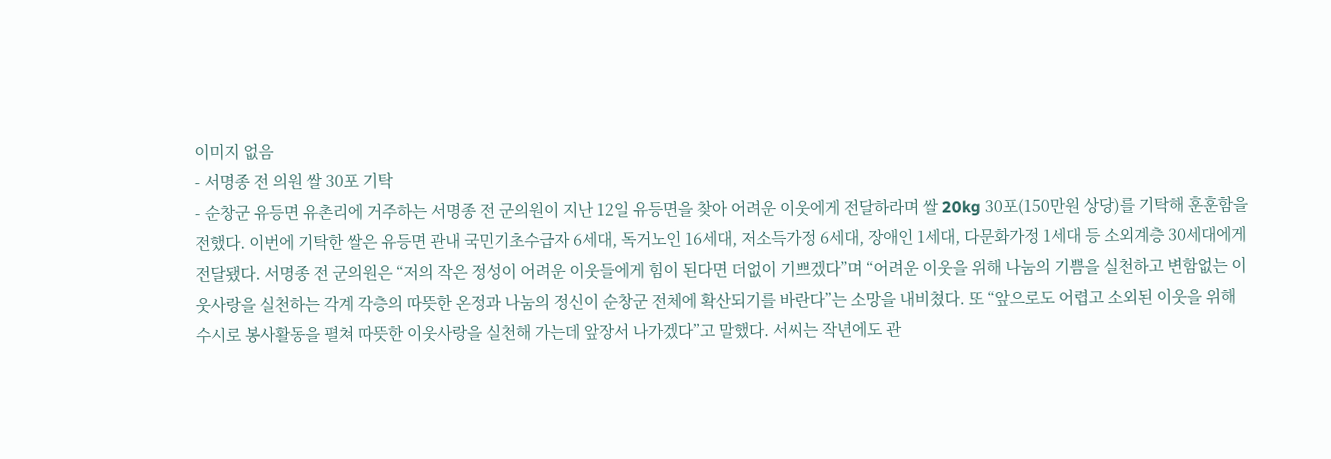이미지 없음
- 서명종 전 의원 쌀 30포 기탁
- 순창군 유등면 유촌리에 거주하는 서명종 전 군의원이 지난 12일 유등면을 찾아 어려운 이웃에게 전달하라며 쌀 20kg 30포(150만원 상당)를 기탁해 훈훈함을 전했다. 이번에 기탁한 쌀은 유등면 관내 국민기초수급자 6세대, 독거노인 16세대, 저소득가정 6세대, 장애인 1세대, 다문화가정 1세대 등 소외계층 30세대에게 전달됐다. 서명종 전 군의원은 “저의 작은 정성이 어려운 이웃들에게 힘이 된다면 더없이 기쁘겠다”며 “어려운 이웃을 위해 나눔의 기쁨을 실천하고 변함없는 이웃사랑을 실천하는 각계 각층의 따뜻한 온정과 나눔의 정신이 순창군 전체에 확산되기를 바란다”는 소망을 내비쳤다. 또 “앞으로도 어렵고 소외된 이웃을 위해 수시로 봉사활동을 펼쳐 따뜻한 이웃사랑을 실천해 가는데 앞장서 나가겠다”고 말했다. 서씨는 작년에도 관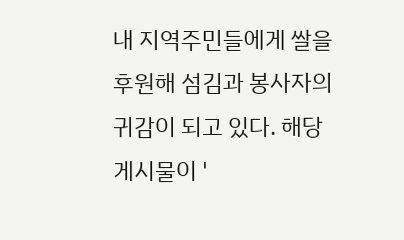내 지역주민들에게 쌀을 후원해 섬김과 봉사자의 귀감이 되고 있다. 해당 게시물이 '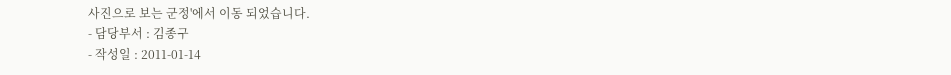사진으로 보는 군정'에서 이동 되었습니다.
- 담당부서 : 김종구
- 작성일 : 2011-01-14